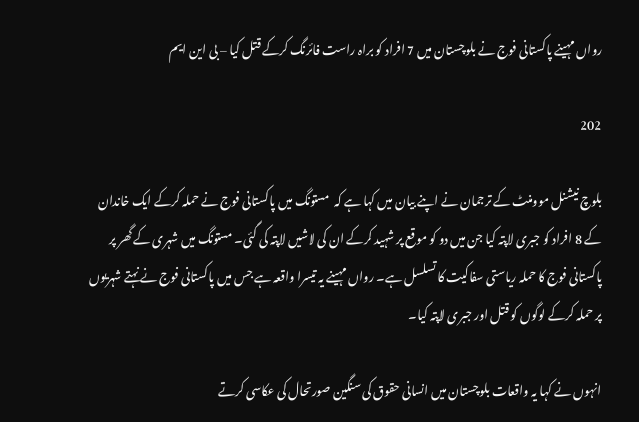رواں مہینے پاکستانی فوج نے بلوچستان میں 7 افراد کو براہ راست فائرنگ کرکے قتل کیا – بی این ایم

202

بلوچ نیشنل موومنٹ کے ترجمان نے اپنے بیان میں کہا ہے کہ  مستونگ میں پاکستانی فوج نے حملہ کرکے ایک خاندان کے 8 افراد کو جبری لاپتہ کیا جن میں دو کو موقع پر شہید کرکے ان کی لاشیں لاپتہ کی گئی۔ مستونگ میں شہری کے گھر پر پاکستانی فوج کا حملہ ریاستی سفاکیت کا تسلسل ہے۔ رواں مہینے یہ تیسرا واقعہ ہے جس میں پاکستانی فوج نے نہتے شہریوں پر حملہ کرکے لوگوں کو قتل اور جبری لاپتہ کیا۔

انہوں نے کہا یہ واقعات بلوچستان میں انسانی حقوق کی سنگین صورتحال کی عکاسی کرتے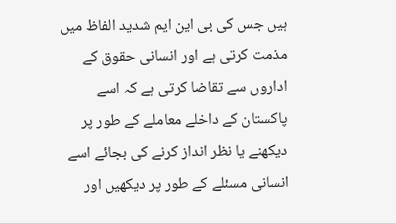ہیں جس کی بی این ایم شدید الفاظ میں مذمت کرتی ہے اور انسانی حقوق کے اداروں سے تقاضا کرتی ہے کہ اسے پاکستان کے داخلے معاملے کے طور پر دیکھنے یا نظر انداز کرنے کی بجائے اسے انسانی مسئلے کے طور پر دیکھیں اور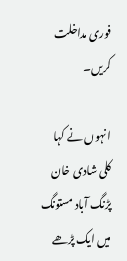فوری مداخلت کریں۔

انہوں نے کہا کلی شادی خان پڑنگ آباد مستونگ میں ایک پڑھے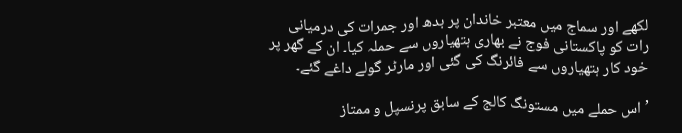لکھے اور سماج میں معتبر خاندان پر بدھ اور جمرات کی درمیانی رات کو پاکستانی فوج نے بھاری ہتھیاروں سے حملہ کیا۔ ان کے گھر پر خود کار ہتھیاروں سے فائرنگ کی گئی اور مارٹر گولے داغے گئے۔

’ اس حملے میں مستونگ کالج کے سابق پرنسپل و ممتاز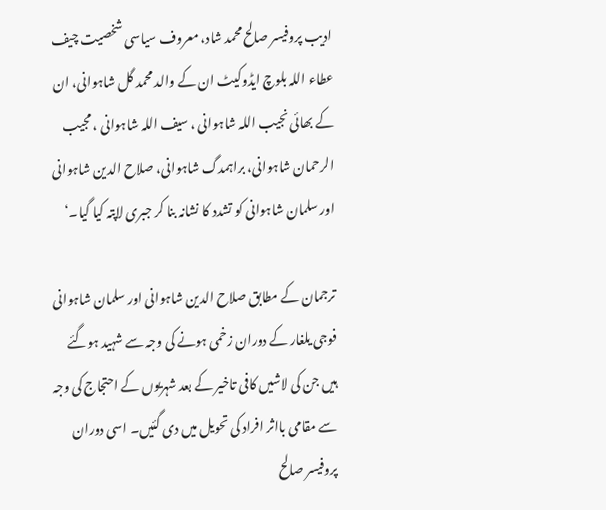ادیب پروفیسر صالح محمد شاد، معروف سیاسی شخصیت چیف عطاء اللہ بلوچ ایڈوکیٹ ان کے والد محمد گل شاہوانی، ان کے بھائی نجیب اللہ شاہوانی ، سیف اللہ شاہوانی ، مجیب الرحمان شاہوانی، براہمدگ شاہوانی، صلاح الدین شاہوانی اور سلمان شاہوانی کو تشدد کا نشانہ بنا کر جبری لاپتہ کیا گیا۔‘

ترجمان کے مطابق صلاح الدین شاہوانی اور سلمان شاہوانی فوجی یلغار کے دوران زخمی ہونے کی وجہ سے شہید ہوگئے ہیں جن کی لاشیں کافی تاخیر کے بعد شہریوں کے احتجاج کی وجہ سے مقامی بااثر افراد کی تحویل میں دی گئیں۔ اسی دوران پروفیسر صالح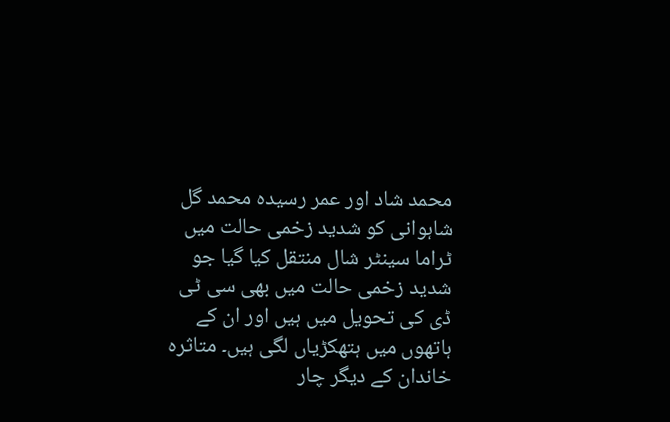محمد شاد اور عمر رسیدہ محمد گل شاہوانی کو شدید زخمی حالت میں ٹراما سینٹر شال منتقل کیا گیا جو شدید زخمی حالت میں بھی سی ٹی ڈی کی تحویل میں ہیں اور ان کے ہاتھوں میں ہتھکڑیاں لگی ہیں۔ متاثرہ خاندان کے دیگر چار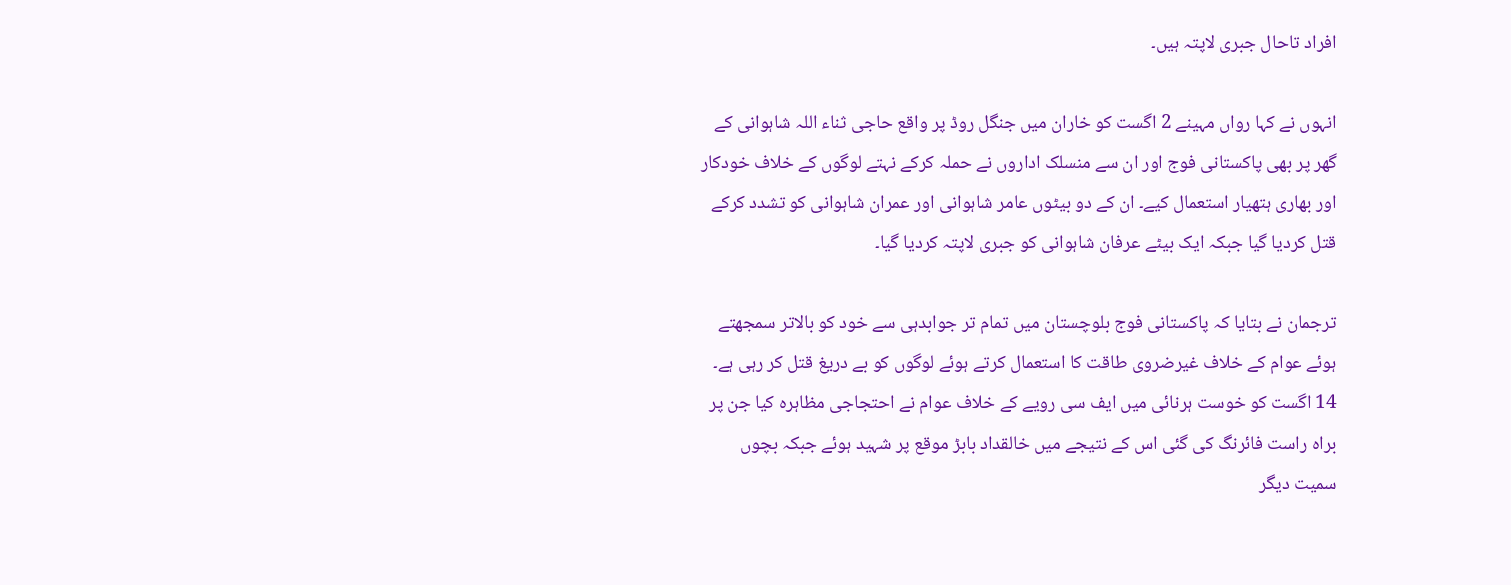افراد تاحال جبری لاپتہ ہیں۔

انہوں نے کہا رواں مہینے 2 اگست کو خاران میں جنگل روڈ پر واقع حاجی ثناء اللہ شاہوانی کے گھر پر بھی پاکستانی فوج اور ان سے منسلک اداروں نے حملہ کرکے نہتے لوگوں کے خلاف خودکار اور بھاری ہتھیار استعمال کیے۔ ان کے دو بیٹوں عامر شاہوانی اور عمران شاہوانی کو تشدد کرکے قتل کردیا گیا جبکہ ایک بیٹے عرفان شاہوانی کو جبری لاپتہ کردیا گیا۔

ترجمان نے بتایا کہ پاکستانی فوج بلوچستان میں تمام تر جوابدہی سے خود کو بالاتر سمجھتے ہوئے عوام کے خلاف غیرضروی طاقت کا استعمال کرتے ہوئے لوگوں کو بے دریغ قتل کر رہی ہے۔ 14 اگست کو خوست ہرنائی میں ایف سی رویے کے خلاف عوام نے احتجاجی مظاہرہ کیا جن پر براہ راست فائرنگ کی گئی اس کے نتیجے میں خالقداد بابڑ موقع پر شہید ہوئے جبکہ بچوں سمیت دیگر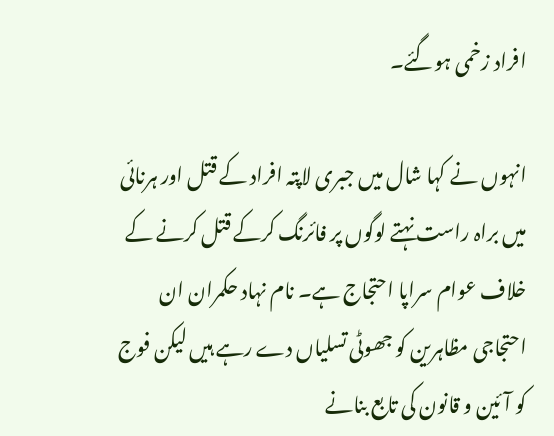افراد زخمی ہوگئے۔

انہوں نے کہا شال میں جبری لاپتہ افراد کے قتل اور ہرنائی میں براہ راست نہتے لوگوں پر فائرنگ کرکے قتل کرنے کے خلاف عوام سراپا احتجاج ہے۔ نام نہاد حکمران ان احتجاجی مظاہرین کو جھوٹی تسلیاں دے رہے ہیں لیکن فوج کو آئین و قانون کی تابع بنانے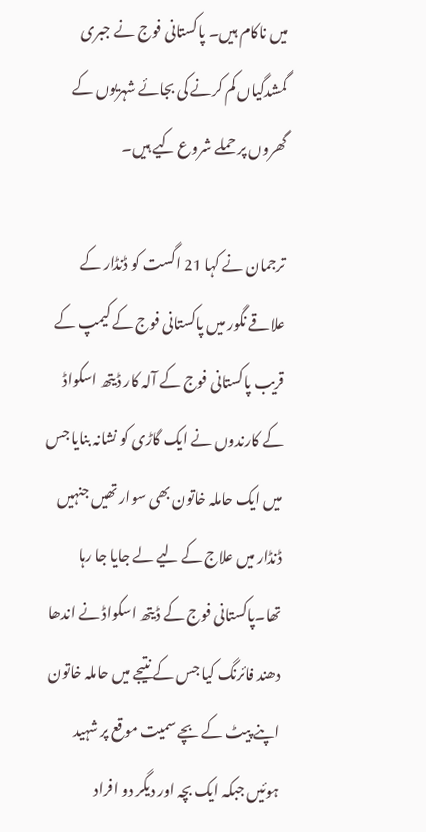میں ناکام ہیں۔ پاکستانی فوج نے جبری گمشدگیاں کم کرنے کی بجائے شہریوں کے گھروں پر حملے شروع کیے ہیں۔

ترجمان نے کہا 21 اگست کو ڈنڈار کے علاقے نگور میں پاکستانی فوج کے کیمپ کے قریب پاکستانی فوج کے آلہ کار ڈیتھ اسکواڈ کے کارندوں نے ایک گاڑی کو نشانہ بنایا جس میں ایک حاملہ خاتون بھی سوار تھیں جنہیں ڈنڈار میں علاج کے لیے لے جایا جا رہا تھا۔پاکستانی فوج کے ڈیتھ اسکواڈ نے اندھا دھند فائرنگ کیا جس کے نتیجے میں حاملہ خاتون اپنے پیٹ کے بچے سمیت موقع پر شہید ہوئیں جبکہ ایک بچہ اور دیگر دو افراد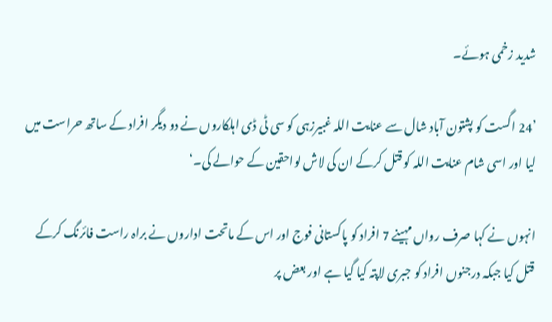شدید زخمی ہوئے۔

’24 اگست کو پشتون آباد شال سے عنایت اللہ غبیرزہی کو سی ٹی ڈی اہلکاروں نے دو دیگر افراد کے ساتھ حراست میں لیا اور اسی شام عنایت اللہ کو قتل کرکے ان کی لاش لواحقین کے حوالے کی۔‘

انہوں نے کہا صرف رواں مہینے 7 افراد کو پاکستانی فوج اور اس کے ماتحت اداروں نے براہ راست فائرنگ کرکے قتل کیا جبکہ درجنوں افراد کو جبری لاپتہ کیا گیا ہے اور بعض پر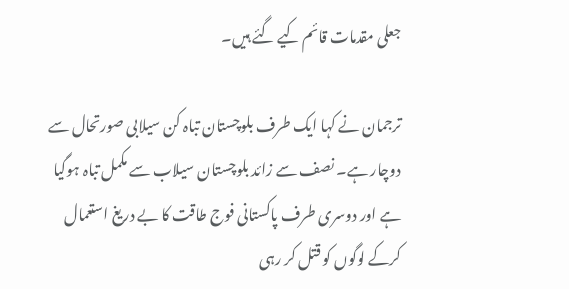جعلی مقدمات قائم کیے گئے ہیں۔

ترجمان نے کہا ایک طرف بلوچستان تباہ کن سیلابی صورتحال سے دوچار ہے۔ نصف سے زائد بلوچستان سیلاب سے مکمل تباہ ہوگیا ہے اور دوسری طرف پاکستانی فوج طاقت کا بے دریغ استعمال کرکے لوگوں کو قتل کر رہی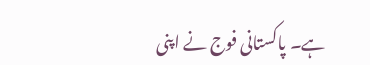ہے۔ پاکستانی فوج نے اپنی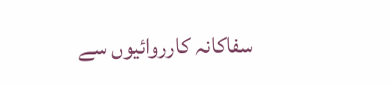سفاکانہ کارروائیوں سے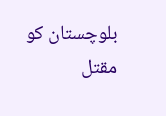بلوچستان کو مقتل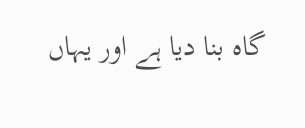گاہ بنا دیا ہے اور یہاں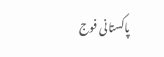پاکستانی فوج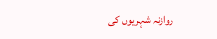روازنہ شہریوں کی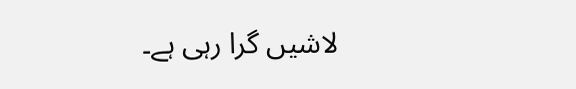لاشیں گرا رہی ہے۔